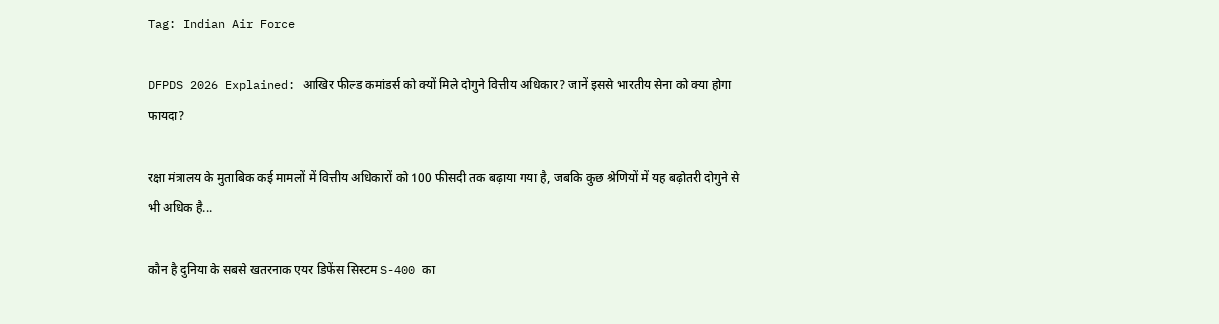Tag: Indian Air Force

DFPDS 2026 Explained: आखिर फील्ड कमांडर्स को क्यों मिले दोगुने वित्तीय अधिकार? जानें इससे भारतीय सेना को क्या होगा फायदा?

रक्षा मंत्रालय के मुताबिक कई मामलों में वित्तीय अधिकारों को 100 फीसदी तक बढ़ाया गया है, जबकि कुछ श्रेणियों में यह बढ़ोतरी दोगुने से भी अधिक है...

कौन है दुनिया के सबसे खतरनाक एयर डिफेंस सिस्टम S-400 का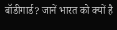बॉडीगार्ड? जानें भारत को क्यों है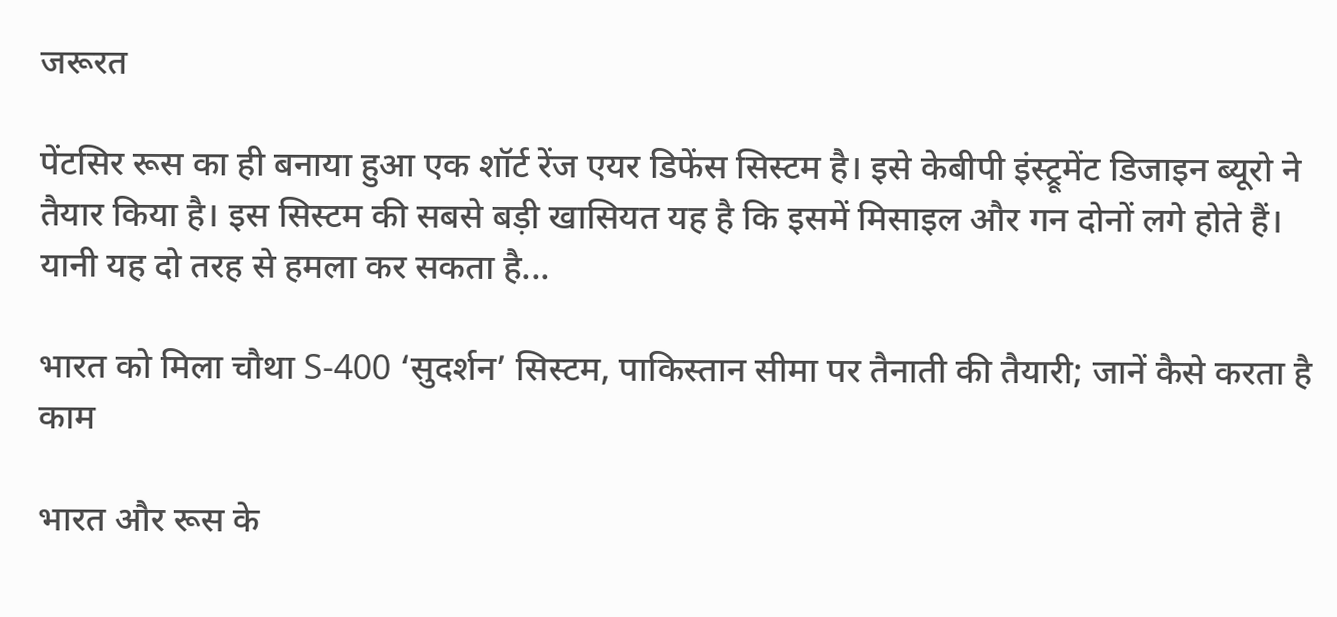जरूरत

पेंटसिर रूस का ही बनाया हुआ एक शॉर्ट रेंज एयर डिफेंस सिस्टम है। इसे केबीपी इंस्ट्रूमेंट डिजाइन ब्यूरो ने तैयार किया है। इस सिस्टम की सबसे बड़ी खासियत यह है कि इसमें मिसाइल और गन दोनों लगे होते हैं। यानी यह दो तरह से हमला कर सकता है...

भारत को मिला चौथा S-400 ‘सुदर्शन’ सिस्टम, पाकिस्तान सीमा पर तैनाती की तैयारी; जानें कैसे करता है काम

भारत और रूस के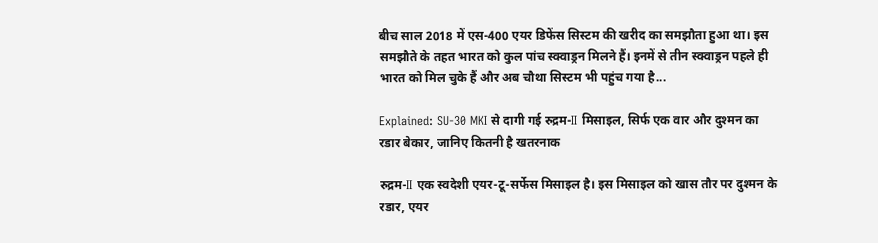बीच साल 2018 में एस-400 एयर डिफेंस सिस्टम की खरीद का समझौता हुआ था। इस समझौते के तहत भारत को कुल पांच स्क्वाड्रन मिलने हैं। इनमें से तीन स्क्वाड्रन पहले ही भारत को मिल चुके हैं और अब चौथा सिस्टम भी पहुंच गया है...

Explained: SU-30 MKI से दागी गई रुद्रम-II मिसाइल, सिर्फ एक वार और दुश्मन का रडार बेकार, जानिए कितनी है खतरनाक

रुद्रम-II एक स्वदेशी एयर-टू-सर्फेस मिसाइल है। इस मिसाइल को खास तौर पर दुश्मन के रडार, एयर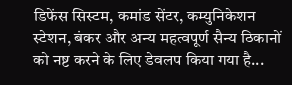डिफेंस सिस्टम, कमांड सेंटर, कम्युनिकेशन स्टेशन, बंकर और अन्य महत्वपूर्ण सैन्य ठिकानों को नष्ट करने के लिए डेवलप किया गया है...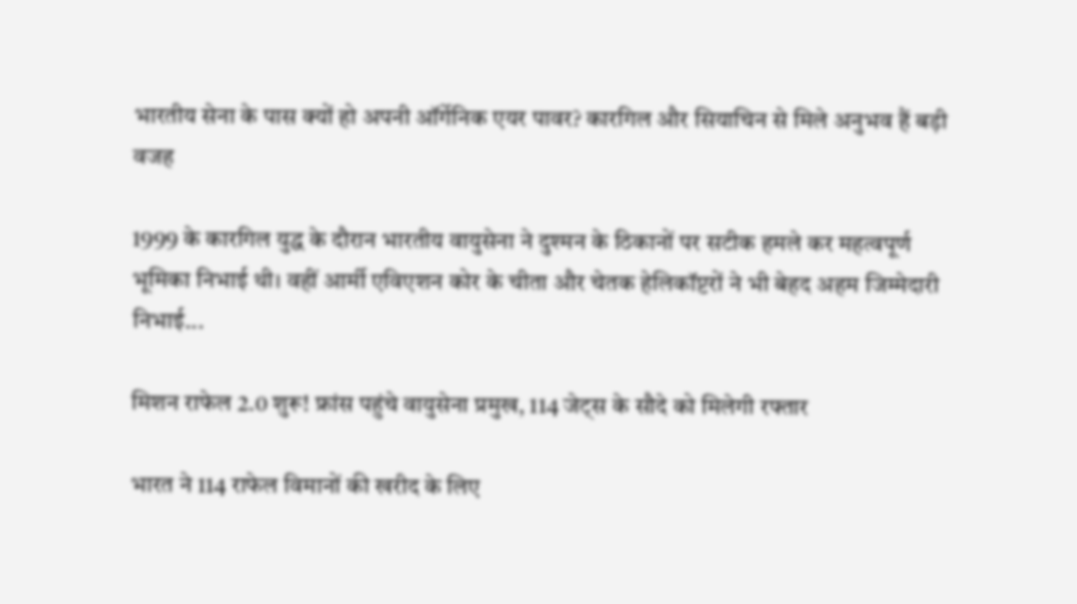भारतीय सेना के पास क्यों हो अपनी ऑर्गेनिक एयर पावर? कारगिल और सियाचिन से मिले अनुभव हैं बड़ी वजह

1999 के कारगिल युद्ध के दौरान भारतीय वायुसेना ने दुश्मन के ठिकानों पर सटीक हमले कर महत्वपूर्ण भूमिका निभाई थी। वहीं आर्मी एविएशन कोर के चीता और चेतक हेलिकॉप्टरों ने भी बेहद अहम जिम्मेदारी निभाई...

मिशन राफेल 2.0 शुरू! फ्रांस पहुंचे वायुसेना प्रमुख, 114 जेट्स के सौदे को मिलेगी रफ्तार

भारत ने 114 राफेल विमानों की खरीद के लिए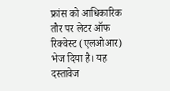फ्रांस को आधिकारिक तौर पर लेटर ऑफ रिक्वेस्ट (एलओआर) भेज दिया है। यह दस्तावेज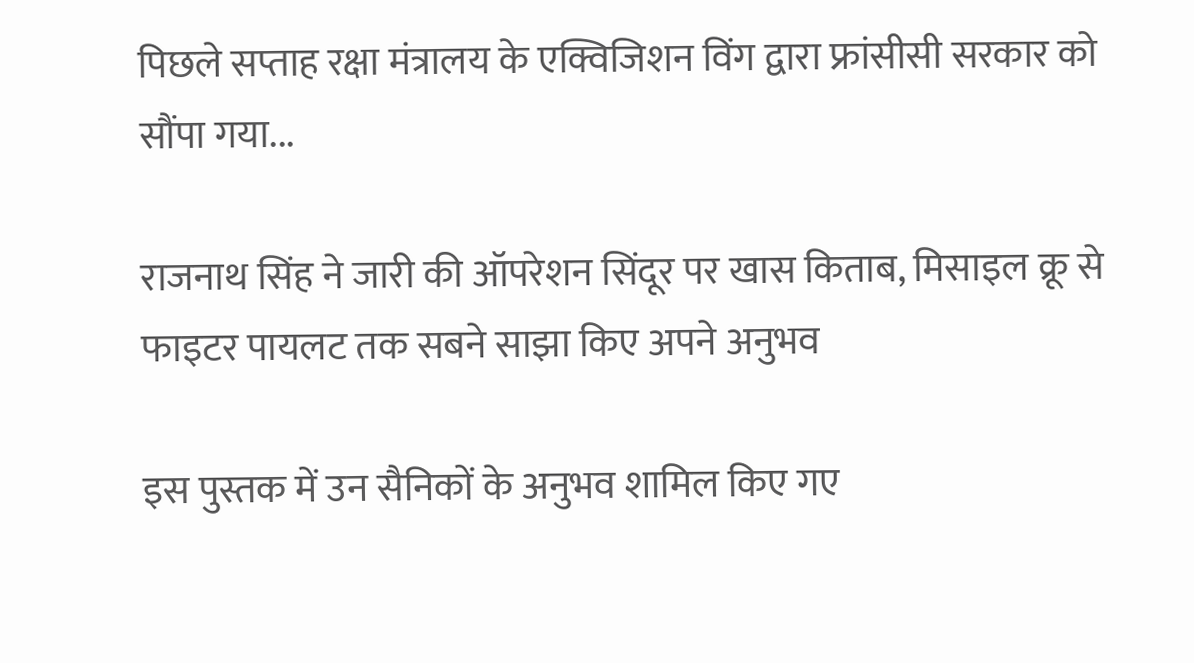पिछले सप्ताह रक्षा मंत्रालय के एक्विजिशन विंग द्वारा फ्रांसीसी सरकार को सौंपा गया...

राजनाथ सिंह ने जारी की ऑपरेशन सिंदूर पर खास किताब, मिसाइल क्रू से फाइटर पायलट तक सबने साझा किए अपने अनुभव

इस पुस्तक में उन सैनिकों के अनुभव शामिल किए गए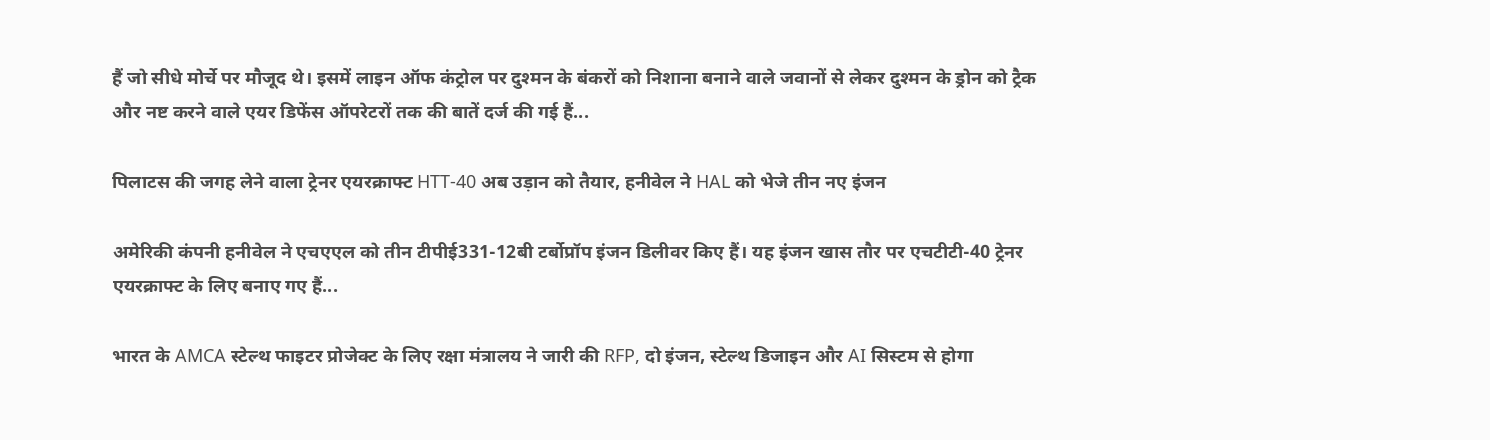हैं जो सीधे मोर्चे पर मौजूद थे। इसमें लाइन ऑफ कंट्रोल पर दुश्मन के बंकरों को निशाना बनाने वाले जवानों से लेकर दुश्मन के ड्रोन को ट्रैक और नष्ट करने वाले एयर डिफेंस ऑपरेटरों तक की बातें दर्ज की गई हैं...

पिलाटस की जगह लेने वाला ट्रेनर एयरक्राफ्ट HTT-40 अब उड़ान को तैयार, हनीवेल ने HAL को भेजे तीन नए इंजन

अमेरिकी कंपनी हनीवेल ने एचएएल को तीन टीपीई331-12बी टर्बोप्रॉप इंजन डिलीवर किए हैं। यह इंजन खास तौर पर एचटीटी-40 ट्रेनर एयरक्राफ्ट के लिए बनाए गए हैं...

भारत के AMCA स्टेल्थ फाइटर प्रोजेक्ट के लिए रक्षा मंत्रालय ने जारी की RFP, दो इंजन, स्टेल्थ डिजाइन और AI सिस्टम से होगा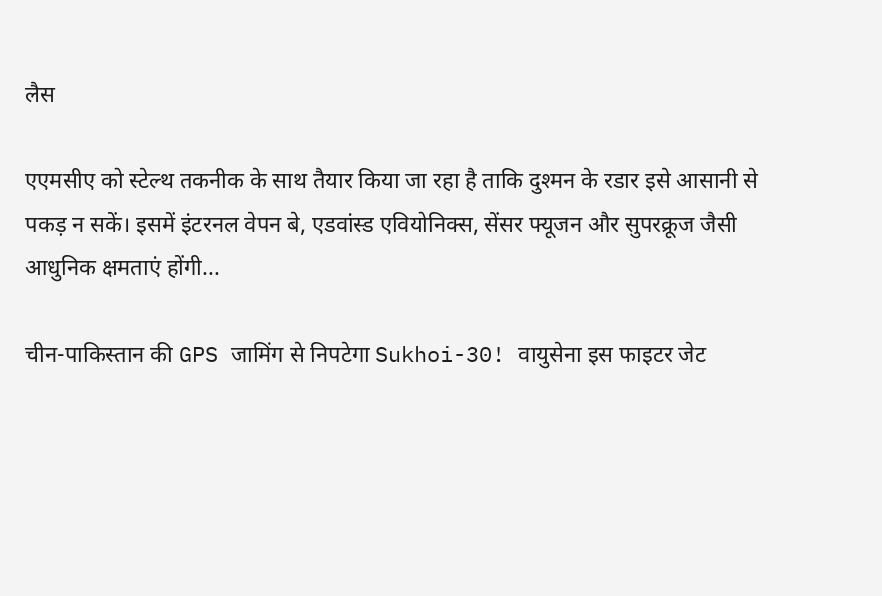लैस

एएमसीए को स्टेल्थ तकनीक के साथ तैयार किया जा रहा है ताकि दुश्मन के रडार इसे आसानी से पकड़ न सकें। इसमें इंटरनल वेपन बे, एडवांस्ड एवियोनिक्स, सेंसर फ्यूजन और सुपरक्रूज जैसी आधुनिक क्षमताएं होंगी...

चीन-पाकिस्तान की GPS जामिंग से निपटेगा Sukhoi-30! वायुसेना इस फाइटर जेट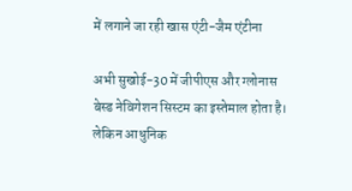में लगाने जा रही खास एंटी-जैम एंटीना

अभी सुखोई-30 में जीपीएस और ग्लोनास बेस्ड नेविगेशन सिस्टम का इस्तेमाल होता है। लेकिन आधुनिक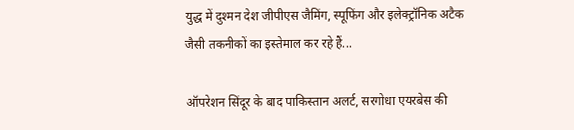युद्ध में दुश्मन देश जीपीएस जैमिंग, स्पूफिंग और इलेक्ट्रॉनिक अटैक जैसी तकनीकों का इस्तेमाल कर रहे हैं...

ऑपरेशन सिंदूर के बाद पाकिस्तान अलर्ट, सरगोधा एयरबेस की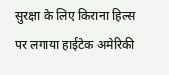सुरक्षा के लिए किराना हिल्स पर लगाया हाईटेक अमेरिकी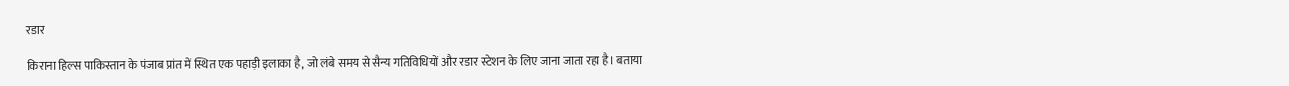रडार

किराना हिल्स पाकिस्तान के पंजाब प्रांत में स्थित एक पहाड़ी इलाका है, जो लंबे समय से सैन्य गतिविधियों और रडार स्टेशन के लिए जाना जाता रहा है। बताया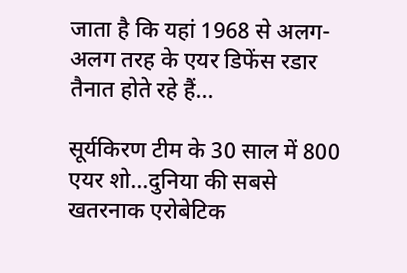जाता है कि यहां 1968 से अलग-अलग तरह के एयर डिफेंस रडार तैनात होते रहे हैं...

सूर्यकिरण टीम के 30 साल में 800 एयर शो…दुनिया की सबसे खतरनाक एरोबेटिक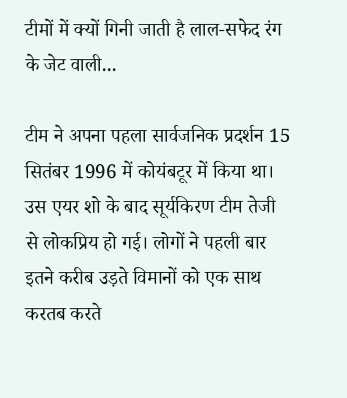टीमों में क्यों गिनी जाती है लाल-सफेद रंग के जेट वाली...

टीम ने अपना पहला सार्वजनिक प्रदर्शन 15 सितंबर 1996 में कोयंबटूर में किया था। उस एयर शो के बाद सूर्यकिरण टीम तेजी से लोकप्रिय हो गई। लोगों ने पहली बार इतने करीब उड़ते विमानों को एक साथ करतब करते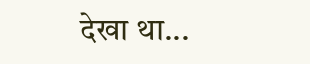देखा था...